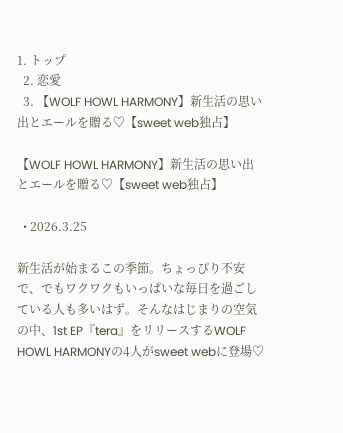1. トップ
  2. 恋愛
  3. 【WOLF HOWL HARMONY】新生活の思い出とエールを贈る♡【sweet web独占】

【WOLF HOWL HARMONY】新生活の思い出とエールを贈る♡【sweet web独占】

  • 2026.3.25

新生活が始まるこの季節。ちょっぴり不安で、でもワクワクもいっぱいな毎日を過ごしている人も多いはず。そんなはじまりの空気の中、1st EP『tera』をリリースするWOLF HOWL HARMONYの4人がsweet webに登場♡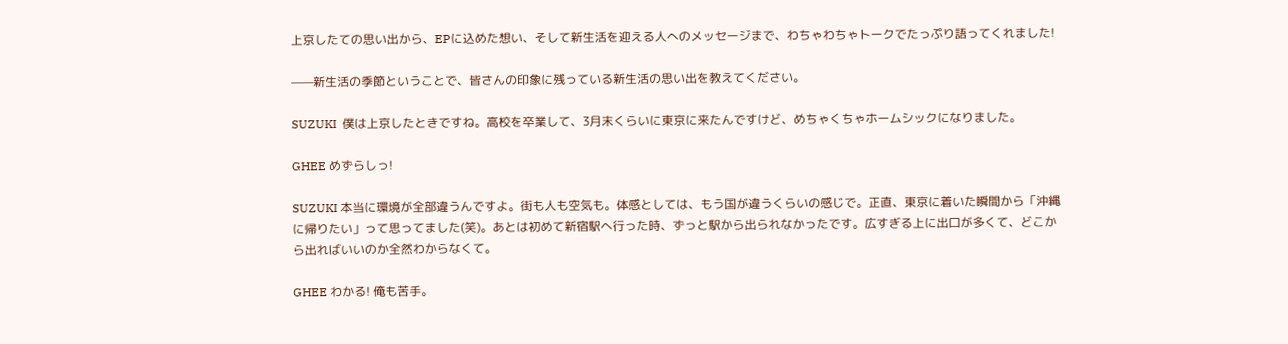上京したての思い出から、EPに込めた想い、そして新生活を迎える人へのメッセージまで、わちゃわちゃトークでたっぷり語ってくれました!

——新生活の季節ということで、皆さんの印象に残っている新生活の思い出を教えてください。

SUZUKI  僕は上京したときですね。高校を卒業して、3月末くらいに東京に来たんですけど、めちゃくちゃホームシックになりました。

GHEE めずらしっ!

SUZUKI 本当に環境が全部違うんですよ。街も人も空気も。体感としては、もう国が違うくらいの感じで。正直、東京に着いた瞬間から「沖縄に帰りたい」って思ってました(笑)。あとは初めて新宿駅へ行った時、ずっと駅から出られなかったです。広すぎる上に出口が多くて、どこから出ればいいのか全然わからなくて。

GHEE わかる! 俺も苦手。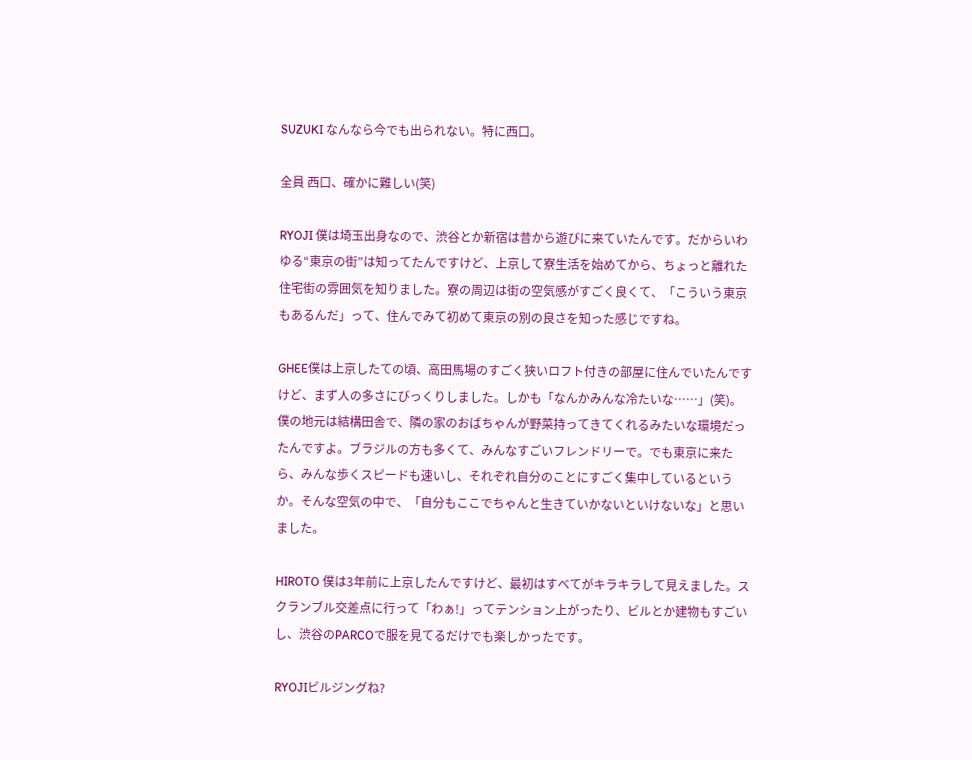SUZUKI なんなら今でも出られない。特に西口。

全員 西口、確かに難しい(笑)

RYOJI 僕は埼玉出身なので、渋谷とか新宿は昔から遊びに来ていたんです。だからいわゆる“東京の街”は知ってたんですけど、上京して寮生活を始めてから、ちょっと離れた住宅街の雰囲気を知りました。寮の周辺は街の空気感がすごく良くて、「こういう東京もあるんだ」って、住んでみて初めて東京の別の良さを知った感じですね。

GHEE僕は上京したての頃、高田馬場のすごく狭いロフト付きの部屋に住んでいたんですけど、まず人の多さにびっくりしました。しかも「なんかみんな冷たいな……」(笑)。僕の地元は結構田舎で、隣の家のおばちゃんが野菜持ってきてくれるみたいな環境だったんですよ。ブラジルの方も多くて、みんなすごいフレンドリーで。でも東京に来たら、みんな歩くスピードも速いし、それぞれ自分のことにすごく集中しているというか。そんな空気の中で、「自分もここでちゃんと生きていかないといけないな」と思いました。

HIROTO 僕は3年前に上京したんですけど、最初はすべてがキラキラして見えました。スクランブル交差点に行って「わぁ!」ってテンション上がったり、ビルとか建物もすごいし、渋谷のPARCOで服を見てるだけでも楽しかったです。

RYOJIビルジングね?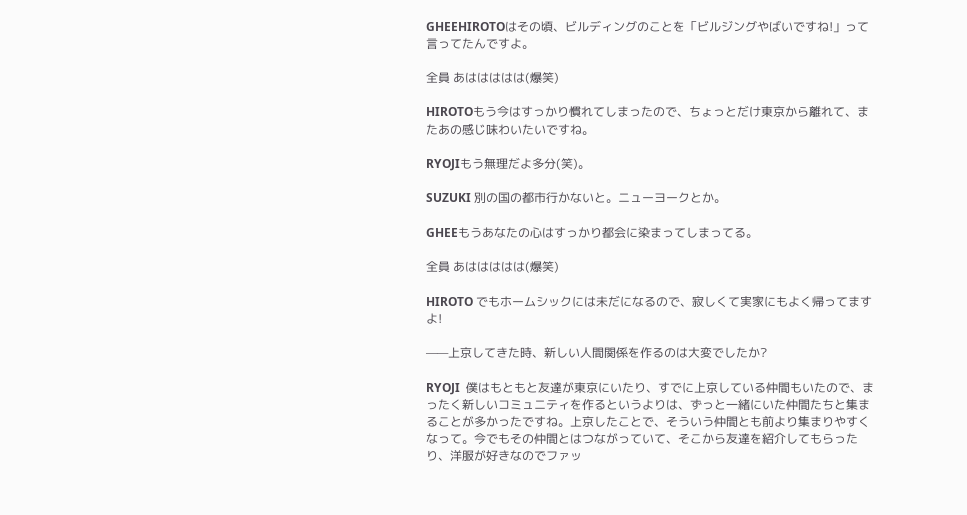GHEEHIROTOはその頃、ビルディングのことを「ビルジングやばいですね!」って言ってたんですよ。

全員 あははははは(爆笑)

HIROTOもう今はすっかり慣れてしまったので、ちょっとだけ東京から離れて、またあの感じ味わいたいですね。

RYOJIもう無理だよ多分(笑)。

SUZUKI 別の国の都市行かないと。ニューヨークとか。

GHEEもうあなたの心はすっかり都会に染まってしまってる。

全員 あははははは(爆笑)

HIROTO でもホームシックには未だになるので、寂しくて実家にもよく帰ってますよ!

——上京してきた時、新しい人間関係を作るのは大変でしたか?

RYOJI  僕はもともと友達が東京にいたり、すでに上京している仲間もいたので、まったく新しいコミュニティを作るというよりは、ずっと一緒にいた仲間たちと集まることが多かったですね。上京したことで、そういう仲間とも前より集まりやすくなって。今でもその仲間とはつながっていて、そこから友達を紹介してもらったり、洋服が好きなのでファッ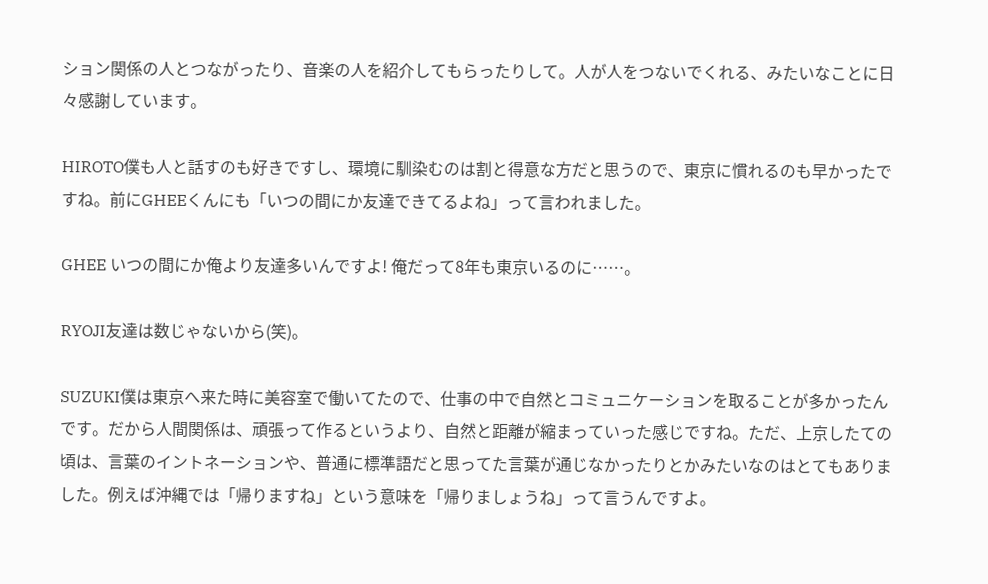ション関係の人とつながったり、音楽の人を紹介してもらったりして。人が人をつないでくれる、みたいなことに日々感謝しています。

HIROTO僕も人と話すのも好きですし、環境に馴染むのは割と得意な方だと思うので、東京に慣れるのも早かったですね。前にGHEEくんにも「いつの間にか友達できてるよね」って言われました。

GHEE いつの間にか俺より友達多いんですよ! 俺だって8年も東京いるのに……。

RYOJI友達は数じゃないから(笑)。

SUZUKI僕は東京へ来た時に美容室で働いてたので、仕事の中で自然とコミュニケーションを取ることが多かったんです。だから人間関係は、頑張って作るというより、自然と距離が縮まっていった感じですね。ただ、上京したての頃は、言葉のイントネーションや、普通に標準語だと思ってた言葉が通じなかったりとかみたいなのはとてもありました。例えば沖縄では「帰りますね」という意味を「帰りましょうね」って言うんですよ。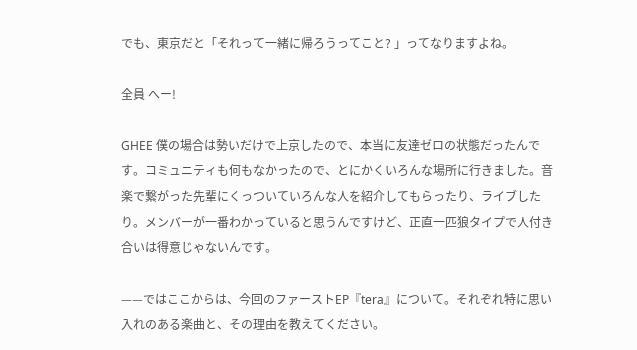でも、東京だと「それって一緒に帰ろうってこと? 」ってなりますよね。

全員 へー!

GHEE 僕の場合は勢いだけで上京したので、本当に友達ゼロの状態だったんです。コミュニティも何もなかったので、とにかくいろんな場所に行きました。音楽で繋がった先輩にくっついていろんな人を紹介してもらったり、ライブしたり。メンバーが一番わかっていると思うんですけど、正直一匹狼タイプで人付き合いは得意じゃないんです。

——ではここからは、今回のファーストEP『tera』について。それぞれ特に思い入れのある楽曲と、その理由を教えてください。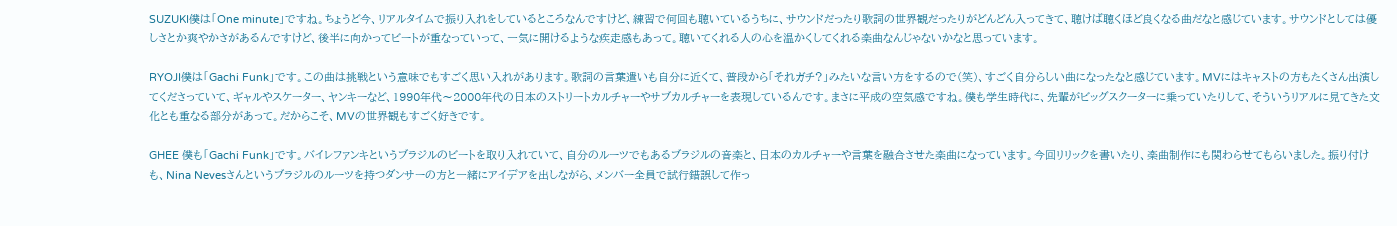SUZUKI僕は「One minute」ですね。ちょうど今、リアルタイムで振り入れをしているところなんですけど、練習で何回も聴いているうちに、サウンドだったり歌詞の世界観だったりがどんどん入ってきて、聴けば聴くほど良くなる曲だなと感じています。サウンドとしては優しさとか爽やかさがあるんですけど、後半に向かってビートが重なっていって、一気に開けるような疾走感もあって。聴いてくれる人の心を温かくしてくれる楽曲なんじゃないかなと思っています。

RYOJI僕は「Gachi Funk」です。この曲は挑戦という意味でもすごく思い入れがあります。歌詞の言葉遣いも自分に近くて、普段から「それガチ?」みたいな言い方をするので(笑)、すごく自分らしい曲になったなと感じています。MVにはキャストの方もたくさん出演してくださっていて、ギャルやスケーター、ヤンキーなど、1990年代〜2000年代の日本のストリートカルチャーやサブカルチャーを表現しているんです。まさに平成の空気感ですね。僕も学生時代に、先輩がビッグスクーターに乗っていたりして、そういうリアルに見てきた文化とも重なる部分があって。だからこそ、MVの世界観もすごく好きです。

GHEE 僕も「Gachi Funk」です。バイレファンキというブラジルのビートを取り入れていて、自分のルーツでもあるブラジルの音楽と、日本のカルチャーや言葉を融合させた楽曲になっています。今回リリックを書いたり、楽曲制作にも関わらせてもらいました。振り付けも、Nina Nevesさんというブラジルのルーツを持つダンサーの方と一緒にアイデアを出しながら、メンバー全員で試行錯誤して作っ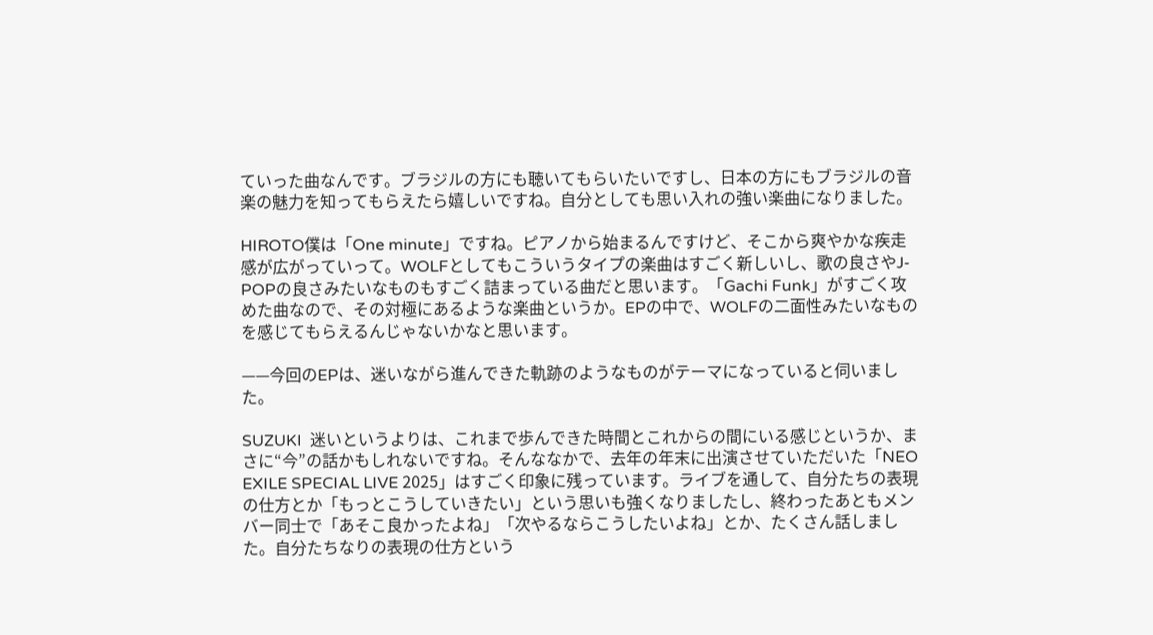ていった曲なんです。ブラジルの方にも聴いてもらいたいですし、日本の方にもブラジルの音楽の魅力を知ってもらえたら嬉しいですね。自分としても思い入れの強い楽曲になりました。

HIROTO僕は「One minute」ですね。ピアノから始まるんですけど、そこから爽やかな疾走感が広がっていって。WOLFとしてもこういうタイプの楽曲はすごく新しいし、歌の良さやJ-POPの良さみたいなものもすごく詰まっている曲だと思います。「Gachi Funk」がすごく攻めた曲なので、その対極にあるような楽曲というか。EPの中で、WOLFの二面性みたいなものを感じてもらえるんじゃないかなと思います。

——今回のEPは、迷いながら進んできた軌跡のようなものがテーマになっていると伺いました。

SUZUKI  迷いというよりは、これまで歩んできた時間とこれからの間にいる感じというか、まさに“今”の話かもしれないですね。そんななかで、去年の年末に出演させていただいた「NEO EXILE SPECIAL LIVE 2025」はすごく印象に残っています。ライブを通して、自分たちの表現の仕方とか「もっとこうしていきたい」という思いも強くなりましたし、終わったあともメンバー同士で「あそこ良かったよね」「次やるならこうしたいよね」とか、たくさん話しました。自分たちなりの表現の仕方という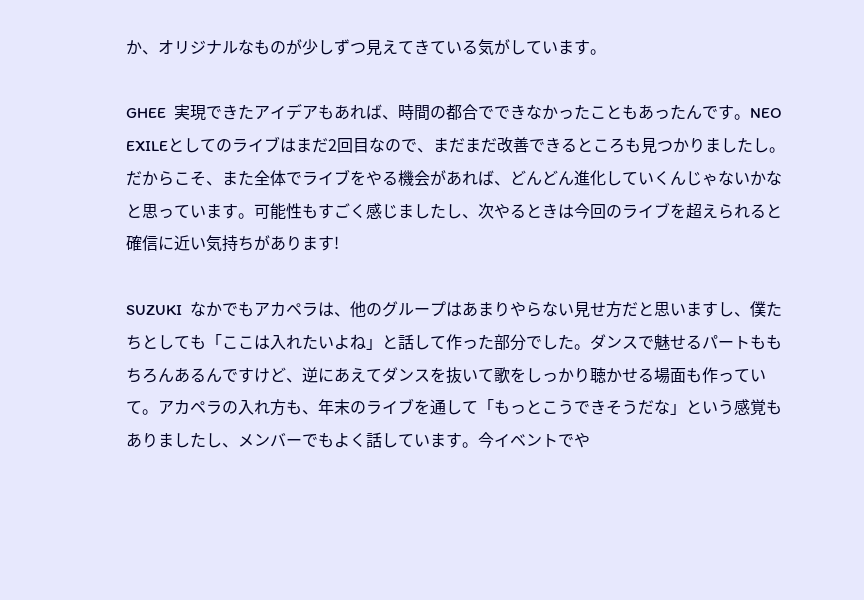か、オリジナルなものが少しずつ見えてきている気がしています。

GHEE  実現できたアイデアもあれば、時間の都合でできなかったこともあったんです。NEO EXILEとしてのライブはまだ2回目なので、まだまだ改善できるところも見つかりましたし。だからこそ、また全体でライブをやる機会があれば、どんどん進化していくんじゃないかなと思っています。可能性もすごく感じましたし、次やるときは今回のライブを超えられると確信に近い気持ちがあります!

SUZUKI  なかでもアカペラは、他のグループはあまりやらない見せ方だと思いますし、僕たちとしても「ここは入れたいよね」と話して作った部分でした。ダンスで魅せるパートももちろんあるんですけど、逆にあえてダンスを抜いて歌をしっかり聴かせる場面も作っていて。アカペラの入れ方も、年末のライブを通して「もっとこうできそうだな」という感覚もありましたし、メンバーでもよく話しています。今イベントでや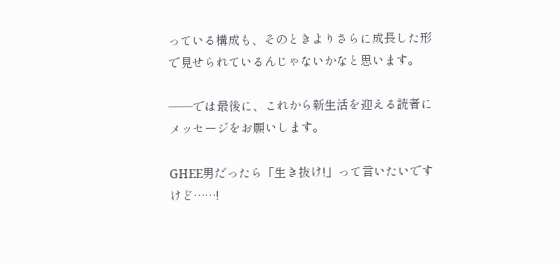っている構成も、そのときよりさらに成長した形で見せられているんじゃないかなと思います。

——では最後に、これから新生活を迎える読者にメッセージをお願いします。

GHEE男だったら「生き抜け!」って言いたいですけど……!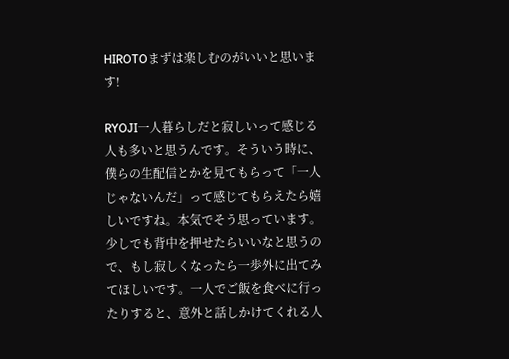HIROTOまずは楽しむのがいいと思います!

RYOJI一人暮らしだと寂しいって感じる人も多いと思うんです。そういう時に、僕らの生配信とかを見てもらって「一人じゃないんだ」って感じてもらえたら嬉しいですね。本気でそう思っています。少しでも背中を押せたらいいなと思うので、もし寂しくなったら一歩外に出てみてほしいです。一人でご飯を食べに行ったりすると、意外と話しかけてくれる人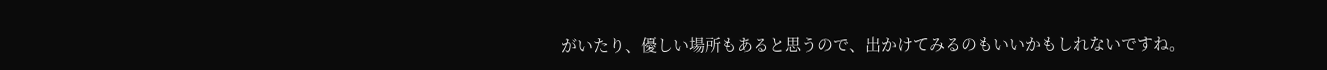がいたり、優しい場所もあると思うので、出かけてみるのもいいかもしれないですね。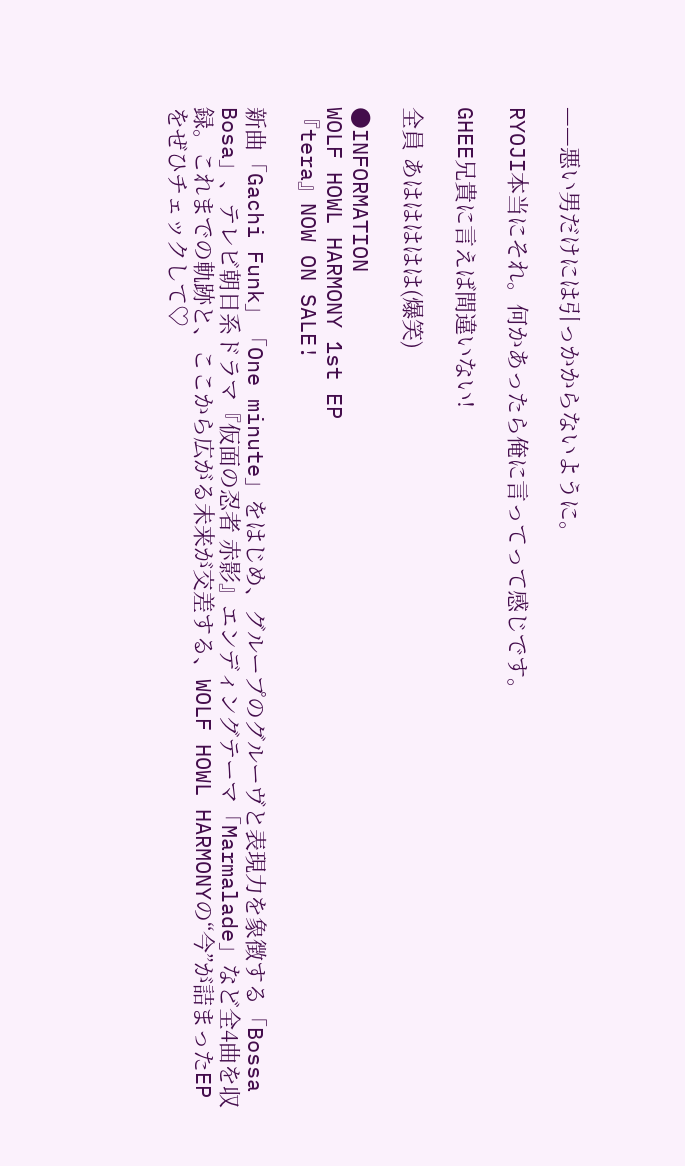——悪い男だけには引っかからないように。

RYOJI本当にそれ。何かあったら俺に言ってって感じです。

GHEE兄貴に言えば間違いない!

全員 あははははは(爆笑)

●INFORMATION
WOLF HOWL HARMONY 1st EP
『tera』NOW ON SALE!

新曲「Gachi Funk」「One minute」をはじめ、グループのグルーヴと表現力を象徴する「Bossa Bosa」、テレビ朝日系ドラマ『仮面の忍者 赤影』エンディングテーマ「Marmalade」など全4曲を収録。これまでの軌跡と、ここから広がる未来が交差する、WOLF HOWL HARMONYの“今”が詰まったEPをぜひチェックして♡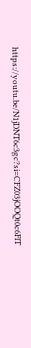https://youtu.be/N1jDNT6c3gc?si=CFZ03jOOQt0c6FlT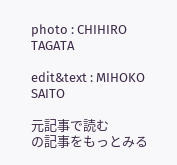photo : CHIHIRO TAGATA

edit&text : MIHOKO SAITO

元記事で読む
の記事をもっとみる